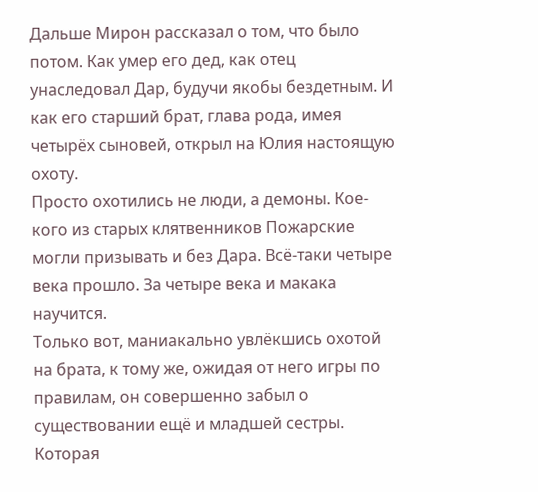Дальше Мирон рассказал о том, что было потом. Как умер его дед, как отец унаследовал Дар, будучи якобы бездетным. И как его старший брат, глава рода, имея четырёх сыновей, открыл на Юлия настоящую охоту.
Просто охотились не люди, а демоны. Кое-кого из старых клятвенников Пожарские могли призывать и без Дара. Всё-таки четыре века прошло. За четыре века и макака научится.
Только вот, маниакально увлёкшись охотой на брата, к тому же, ожидая от него игры по правилам, он совершенно забыл о существовании ещё и младшей сестры.
Которая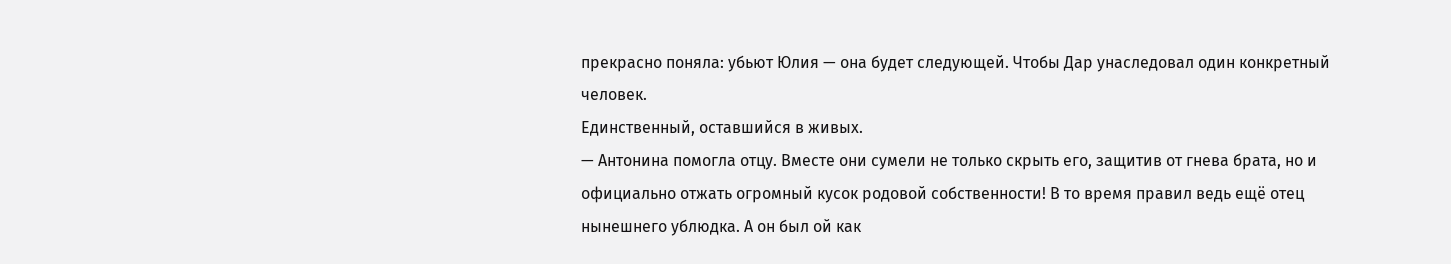прекрасно поняла: убьют Юлия — она будет следующей. Чтобы Дар унаследовал один конкретный человек.
Единственный, оставшийся в живых.
— Антонина помогла отцу. Вместе они сумели не только скрыть его, защитив от гнева брата, но и официально отжать огромный кусок родовой собственности! В то время правил ведь ещё отец нынешнего ублюдка. А он был ой как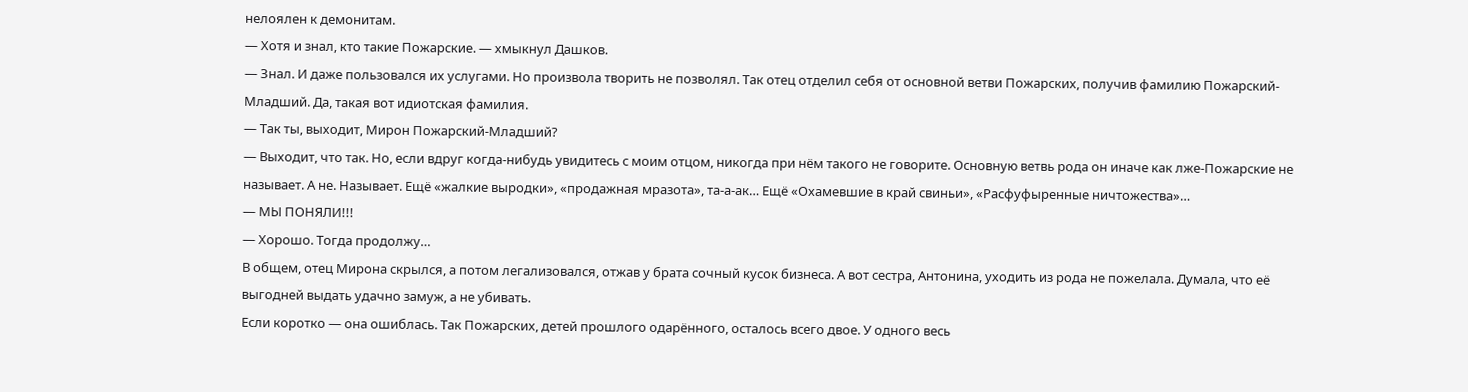нелоялен к демонитам.
— Хотя и знал, кто такие Пожарские. — хмыкнул Дашков.
— Знал. И даже пользовался их услугами. Но произвола творить не позволял. Так отец отделил себя от основной ветви Пожарских, получив фамилию Пожарский-Младший. Да, такая вот идиотская фамилия.
— Так ты, выходит, Мирон Пожарский-Младший?
— Выходит, что так. Но, если вдруг когда-нибудь увидитесь с моим отцом, никогда при нём такого не говорите. Основную ветвь рода он иначе как лже-Пожарские не называет. А не. Называет. Ещё «жалкие выродки», «продажная мразота», та-а-ак… Ещё «Охамевшие в край свиньи», «Расфуфыренные ничтожества»…
— МЫ ПОНЯЛИ!!!
— Хорошо. Тогда продолжу…
В общем, отец Мирона скрылся, а потом легализовался, отжав у брата сочный кусок бизнеса. А вот сестра, Антонина, уходить из рода не пожелала. Думала, что её выгодней выдать удачно замуж, а не убивать.
Если коротко — она ошиблась. Так Пожарских, детей прошлого одарённого, осталось всего двое. У одного весь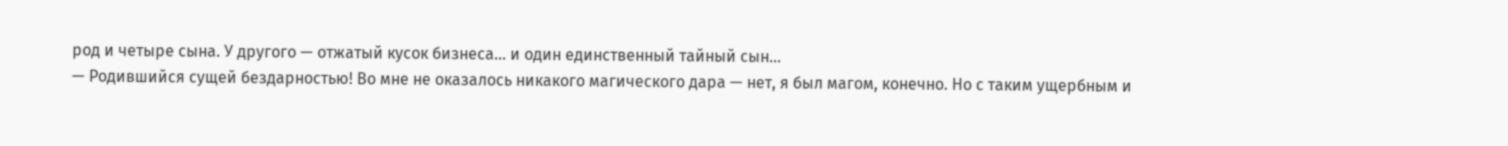род и четыре сына. У другого — отжатый кусок бизнеса… и один единственный тайный сын…
— Родившийся сущей бездарностью! Во мне не оказалось никакого магического дара — нет, я был магом, конечно. Но с таким ущербным и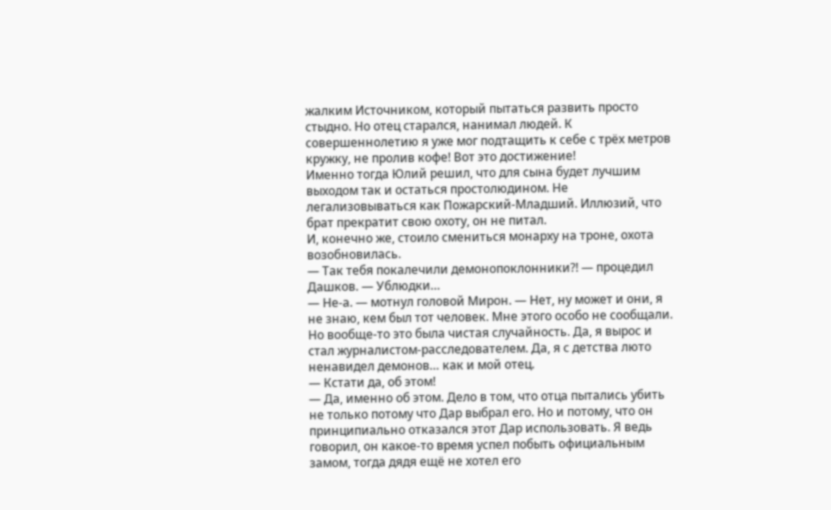жалким Источником, который пытаться развить просто стыдно. Но отец старался, нанимал людей. К совершеннолетию я уже мог подтащить к себе с трёх метров кружку, не пролив кофе! Вот это достижение!
Именно тогда Юлий решил, что для сына будет лучшим выходом так и остаться простолюдином. Не легализовываться как Пожарский-Младший. Иллюзий, что брат прекратит свою охоту, он не питал.
И, конечно же, стоило смениться монарху на троне, охота возобновилась.
— Так тебя покалечили демонопоклонники⁈ — процедил Дашков. — Ублюдки…
— Не-а. — мотнул головой Мирон. — Нет, ну может и они, я не знаю, кем был тот человек. Мне этого особо не сообщали. Но вообще-то это была чистая случайность. Да, я вырос и стал журналистом-расследователем. Да, я с детства люто ненавидел демонов… как и мой отец.
— Кстати да, об этом!
— Да, именно об этом. Дело в том, что отца пытались убить не только потому что Дар выбрал его. Но и потому, что он принципиально отказался этот Дар использовать. Я ведь говорил, он какое-то время успел побыть официальным замом, тогда дядя ещё не хотел его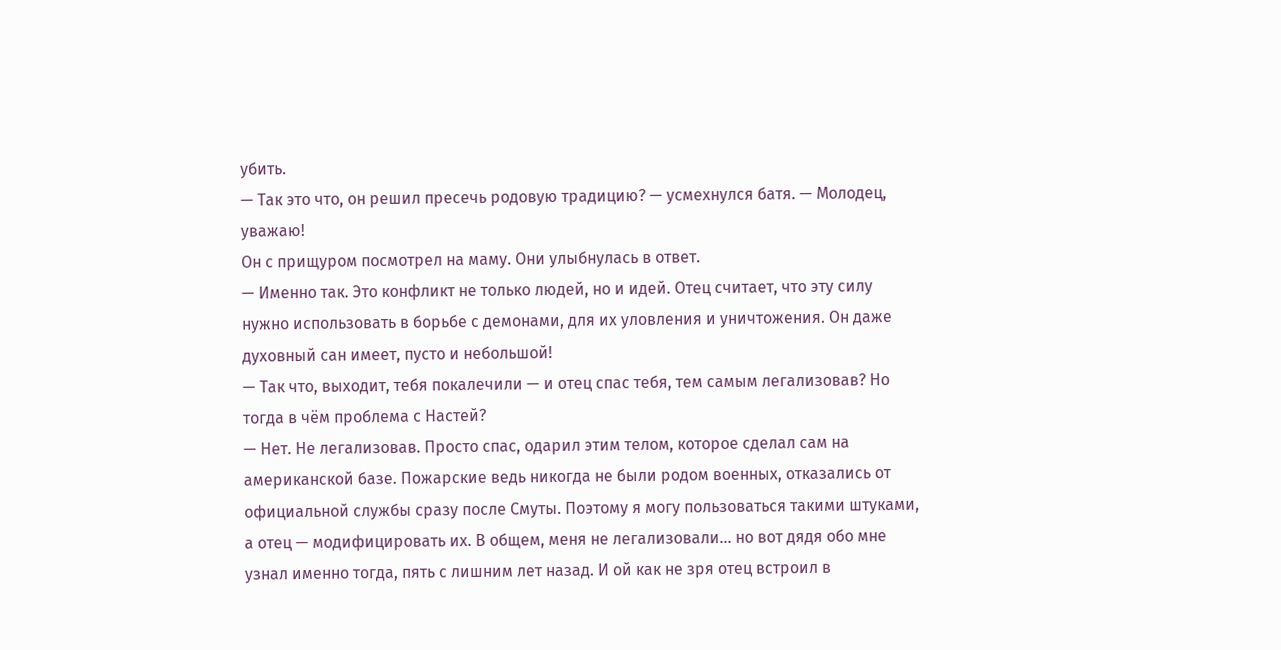убить.
— Так это что, он решил пресечь родовую традицию? — усмехнулся батя. — Молодец, уважаю!
Он с прищуром посмотрел на маму. Они улыбнулась в ответ.
— Именно так. Это конфликт не только людей, но и идей. Отец считает, что эту силу нужно использовать в борьбе с демонами, для их уловления и уничтожения. Он даже духовный сан имеет, пусто и небольшой!
— Так что, выходит, тебя покалечили — и отец спас тебя, тем самым легализовав? Но тогда в чём проблема с Настей?
— Нет. Не легализовав. Просто спас, одарил этим телом, которое сделал сам на американской базе. Пожарские ведь никогда не были родом военных, отказались от официальной службы сразу после Смуты. Поэтому я могу пользоваться такими штуками, а отец — модифицировать их. В общем, меня не легализовали… но вот дядя обо мне узнал именно тогда, пять с лишним лет назад. И ой как не зря отец встроил в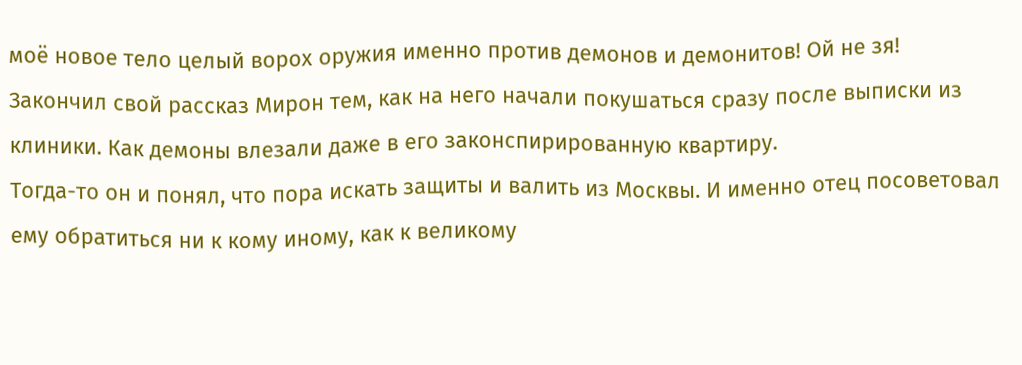моё новое тело целый ворох оружия именно против демонов и демонитов! Ой не зя!
Закончил свой рассказ Мирон тем, как на него начали покушаться сразу после выписки из клиники. Как демоны влезали даже в его законспирированную квартиру.
Тогда-то он и понял, что пора искать защиты и валить из Москвы. И именно отец посоветовал ему обратиться ни к кому иному, как к великому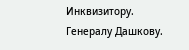Инквизитору. Генералу Дашкову.